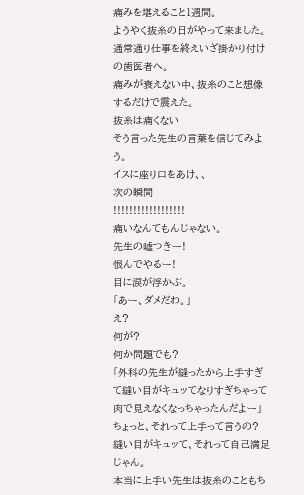痛みを堪えること1週間。
ようやく抜糸の日がやって来ました。
通常通り仕事を終えいざ掛かり付けの歯医者へ。
痛みが衰えない中、抜糸のこと想像するだけで震えた。
抜糸は痛くない
そう言った先生の言葉を信じてみよう。
イスに座り口をあけ、、
次の瞬間
!!!!!!!!!!!!!!!!!!
痛いなんてもんじゃない。
先生の嘘つきー!
恨んでやるー!
目に涙が浮かぶ。
「あー、ダメだわ。」
え?
何が?
何か問題でも?
「外科の先生が縫ったから上手すぎて縫い目がキュッてなりすぎちゃって肉で見えなくなっちゃったんだよー」
ちょっと、それって上手って言うの?
縫い目がキュッて、それって自己満足じゃん。
本当に上手い先生は抜糸のこともち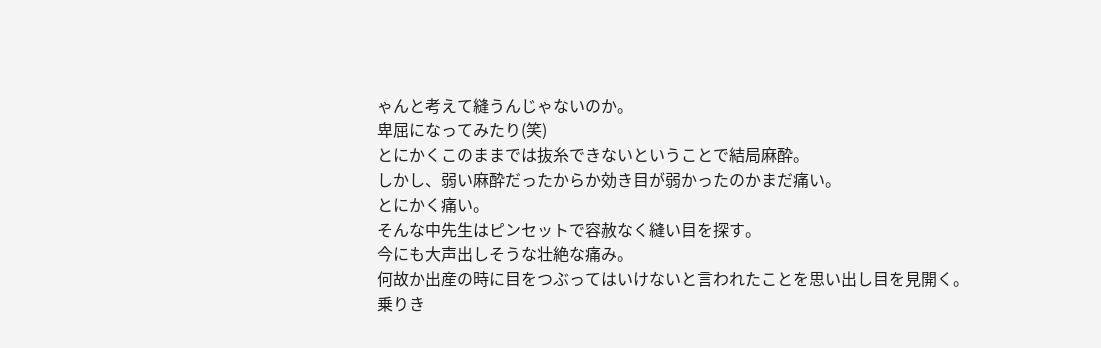ゃんと考えて縫うんじゃないのか。
卑屈になってみたり(笑)
とにかくこのままでは抜糸できないということで結局麻酔。
しかし、弱い麻酔だったからか効き目が弱かったのかまだ痛い。
とにかく痛い。
そんな中先生はピンセットで容赦なく縫い目を探す。
今にも大声出しそうな壮絶な痛み。
何故か出産の時に目をつぶってはいけないと言われたことを思い出し目を見開く。
乗りき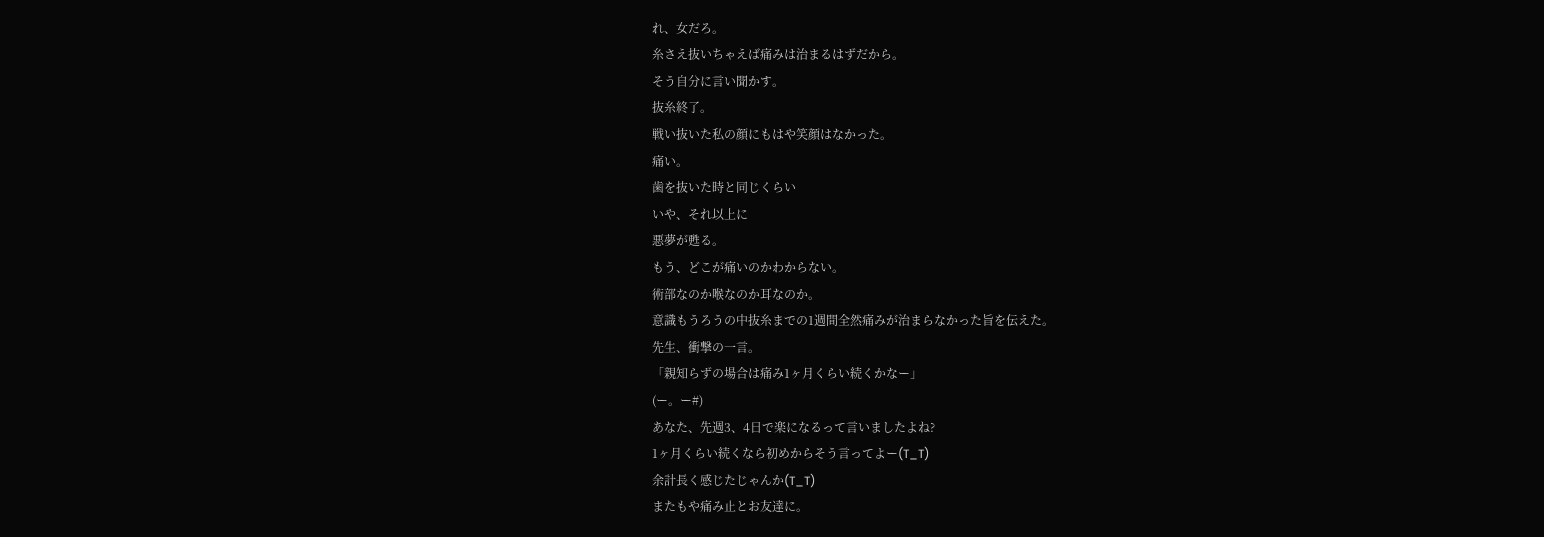れ、女だろ。
糸さえ抜いちゃえば痛みは治まるはずだから。
そう自分に言い聞かす。
抜糸終了。
戦い抜いた私の顔にもはや笑顔はなかった。
痛い。
歯を抜いた時と同じくらい
いや、それ以上に
悪夢が甦る。
もう、どこが痛いのかわからない。
術部なのか喉なのか耳なのか。
意識もうろうの中抜糸までの1週間全然痛みが治まらなかった旨を伝えた。
先生、衝撃の一言。
「親知らずの場合は痛み1ヶ月くらい続くかなー」
(ー。ー#)
あなた、先週3、4日で楽になるって言いましたよね?
1ヶ月くらい続くなら初めからそう言ってよー(T_T)
余計長く感じたじゃんか(T_T)
またもや痛み止とお友達に。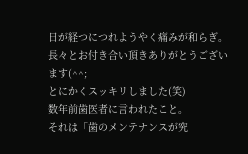日が経つにつれようやく痛みが和らぎ。
長々とお付き合い頂きありがとうございます(^^;
とにかくスッキリしました(笑)
数年前歯医者に言われたこと。
それは「歯のメンテナンスが究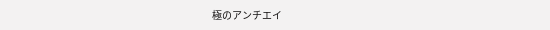極のアンチエイ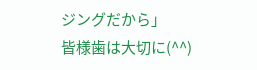ジングだから」
皆様歯は大切に(^^)